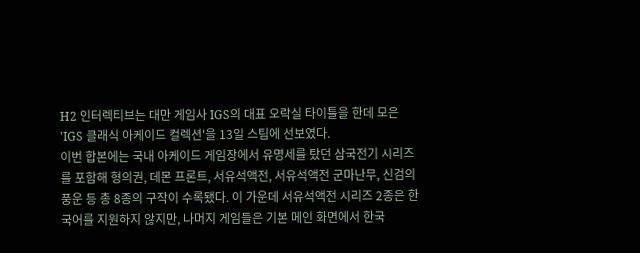H2 인터렉티브는 대만 게임사 IGS의 대표 오락실 타이틀을 한데 모은 'IGS 클래식 아케이드 컬렉션'을 13일 스팀에 선보였다.
이번 합본에는 국내 아케이드 게임장에서 유명세를 탔던 삼국전기 시리즈를 포함해 형의권, 데몬 프론트, 서유석액전, 서유석액전 군마난무, 신검의 풍운 등 총 8종의 구작이 수록됐다. 이 가운데 서유석액전 시리즈 2종은 한국어를 지원하지 않지만, 나머지 게임들은 기본 메인 화면에서 한국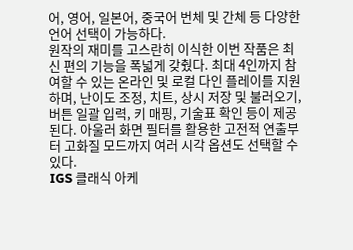어, 영어, 일본어, 중국어 번체 및 간체 등 다양한 언어 선택이 가능하다.
원작의 재미를 고스란히 이식한 이번 작품은 최신 편의 기능을 폭넓게 갖췄다. 최대 4인까지 참여할 수 있는 온라인 및 로컬 다인 플레이를 지원하며, 난이도 조정, 치트, 상시 저장 및 불러오기, 버튼 일괄 입력, 키 매핑, 기술표 확인 등이 제공된다. 아울러 화면 필터를 활용한 고전적 연출부터 고화질 모드까지 여러 시각 옵션도 선택할 수 있다.
IGS 클래식 아케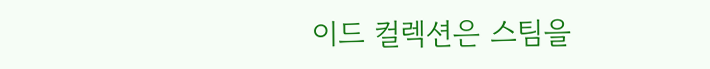이드 컬렉션은 스팀을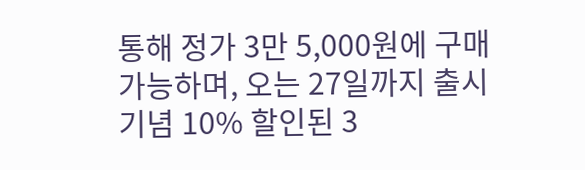통해 정가 3만 5,000원에 구매 가능하며, 오는 27일까지 출시 기념 10% 할인된 3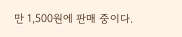만 1,500원에 판매 중이다.